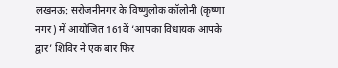लखनऊ: सरोजनीनगर के विष्णुलोक कॉलोनी (कृष्णा नगर) में आयोजित 161वें ‘आपका विधायक आपके द्वार’ शिविर ने एक बार फिर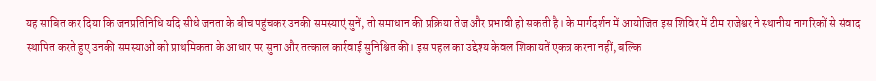यह साबित कर दिया कि जनप्रतिनिधि यदि सीधे जनता के बीच पहुंचकर उनकी समस्याएं सुनें, तो समाधान की प्रक्रिया तेज और प्रभावी हो सकती है। के मार्गदर्शन में आयोजित इस शिविर में टीम राजेश्वर ने स्थानीय नागरिकों से संवाद स्थापित करते हुए उनकी समस्याओं को प्राथमिकता के आधार पर सुना और तत्काल कार्रवाई सुनिश्चित की। इस पहल का उद्देश्य केवल शिकायतें एकत्र करना नहीं, बल्कि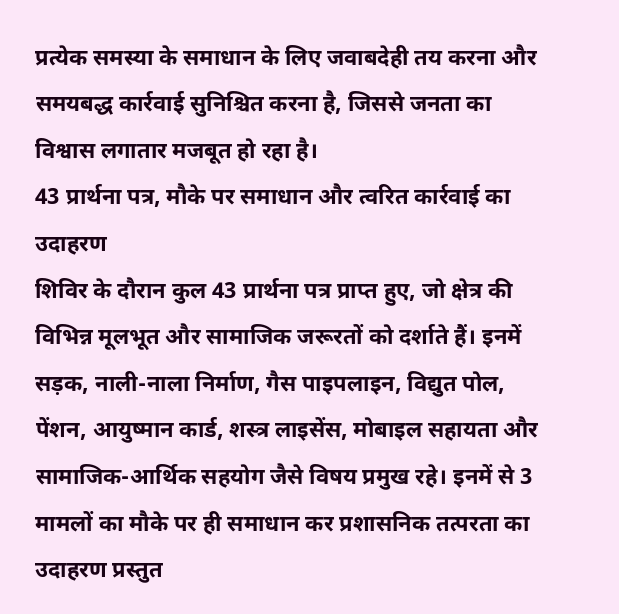प्रत्येक समस्या के समाधान के लिए जवाबदेही तय करना और समयबद्ध कार्रवाई सुनिश्चित करना है, जिससे जनता का विश्वास लगातार मजबूत हो रहा है।
43 प्रार्थना पत्र, मौके पर समाधान और त्वरित कार्रवाई का उदाहरण
शिविर के दौरान कुल 43 प्रार्थना पत्र प्राप्त हुए, जो क्षेत्र की विभिन्न मूलभूत और सामाजिक जरूरतों को दर्शाते हैं। इनमें सड़क, नाली-नाला निर्माण, गैस पाइपलाइन, विद्युत पोल, पेंशन, आयुष्मान कार्ड, शस्त्र लाइसेंस, मोबाइल सहायता और सामाजिक-आर्थिक सहयोग जैसे विषय प्रमुख रहे। इनमें से 3 मामलों का मौके पर ही समाधान कर प्रशासनिक तत्परता का उदाहरण प्रस्तुत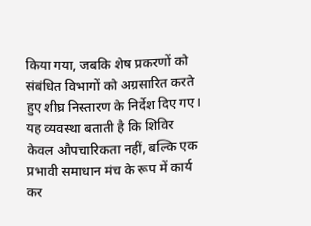किया गया, जबकि शेष प्रकरणों को संबंधित विभागों को अग्रसारित करते हुए शीघ्र निस्तारण के निर्देश दिए गए। यह व्यवस्था बताती है कि शिविर केवल औपचारिकता नहीं, बल्कि एक प्रभावी समाधान मंच के रूप में कार्य कर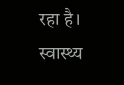रहा है।
स्वास्थ्य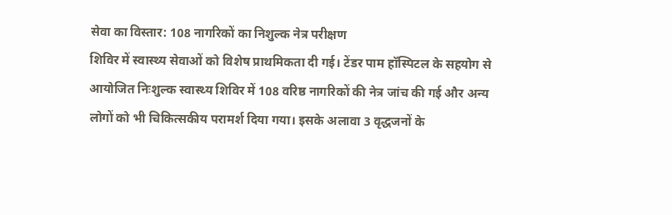सेवा का विस्तार: 108 नागरिकों का निशुल्क नेत्र परीक्षण
शिविर में स्वास्थ्य सेवाओं को विशेष प्राथमिकता दी गई। टेंडर पाम हॉस्पिटल के सहयोग से आयोजित निःशुल्क स्वास्थ्य शिविर में 108 वरिष्ठ नागरिकों की नेत्र जांच की गई और अन्य लोगों को भी चिकित्सकीय परामर्श दिया गया। इसके अलावा 3 वृद्धजनों के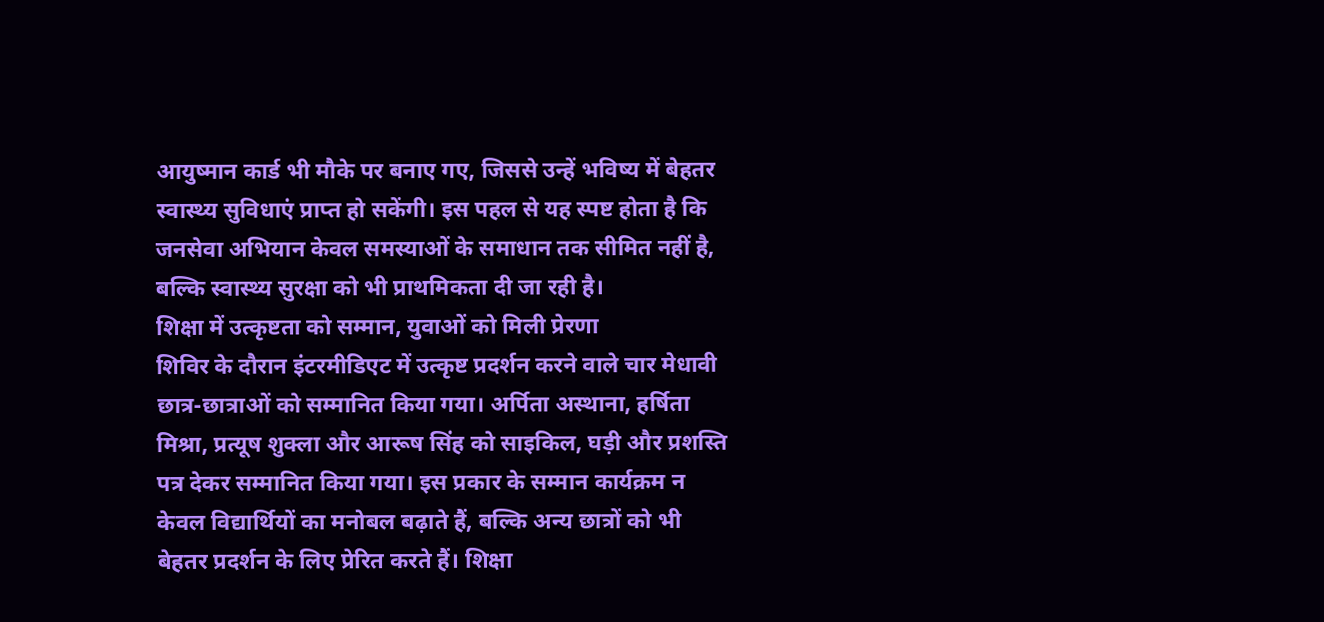आयुष्मान कार्ड भी मौके पर बनाए गए, जिससे उन्हें भविष्य में बेहतर स्वास्थ्य सुविधाएं प्राप्त हो सकेंगी। इस पहल से यह स्पष्ट होता है कि जनसेवा अभियान केवल समस्याओं के समाधान तक सीमित नहीं है, बल्कि स्वास्थ्य सुरक्षा को भी प्राथमिकता दी जा रही है।
शिक्षा में उत्कृष्टता को सम्मान, युवाओं को मिली प्रेरणा
शिविर के दौरान इंटरमीडिएट में उत्कृष्ट प्रदर्शन करने वाले चार मेधावी छात्र-छात्राओं को सम्मानित किया गया। अर्पिता अस्थाना, हर्षिता मिश्रा, प्रत्यूष शुक्ला और आरूष सिंह को साइकिल, घड़ी और प्रशस्ति पत्र देकर सम्मानित किया गया। इस प्रकार के सम्मान कार्यक्रम न केवल विद्यार्थियों का मनोबल बढ़ाते हैं, बल्कि अन्य छात्रों को भी बेहतर प्रदर्शन के लिए प्रेरित करते हैं। शिक्षा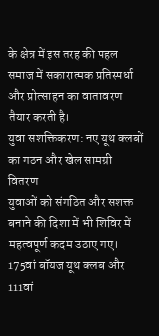के क्षेत्र में इस तरह की पहल समाज में सकारात्मक प्रतिस्पर्धा और प्रोत्साहन का वातावरण तैयार करती है।
युवा सशक्तिकरण: नए यूथ क्लबों का गठन और खेल सामग्री वितरण
युवाओं को संगठित और सशक्त बनाने की दिशा में भी शिविर में महत्वपूर्ण कदम उठाए गए। 175वां बॉयज यूथ क्लब और 111वां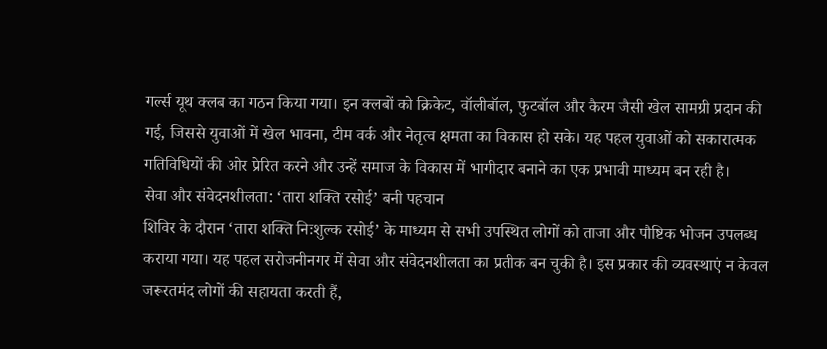गर्ल्स यूथ क्लब का गठन किया गया। इन क्लबों को क्रिकेट, वॉलीबॉल, फुटबॉल और कैरम जैसी खेल सामग्री प्रदान की गई, जिससे युवाओं में खेल भावना, टीम वर्क और नेतृत्व क्षमता का विकास हो सके। यह पहल युवाओं को सकारात्मक गतिविधियों की ओर प्रेरित करने और उन्हें समाज के विकास में भागीदार बनाने का एक प्रभावी माध्यम बन रही है।
सेवा और संवेदनशीलता: ‘तारा शक्ति रसोई’ बनी पहचान
शिविर के दौरान ‘तारा शक्ति निःशुल्क रसोई’ के माध्यम से सभी उपस्थित लोगों को ताजा और पौष्टिक भोजन उपलब्ध कराया गया। यह पहल सरोजनीनगर में सेवा और संवेदनशीलता का प्रतीक बन चुकी है। इस प्रकार की व्यवस्थाएं न केवल जरूरतमंद लोगों की सहायता करती हैं,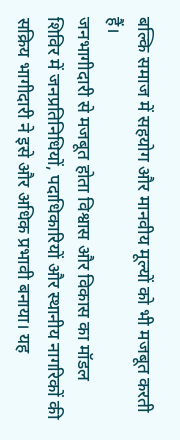बल्कि समाज में सहयोग और मानवीय मूल्यों को भी मजबूत करती हैं।
जनभागीदारी से मजबूत होता विश्वास और विकास का मॉडल
शिविर में जनप्रतिनिधियों, पदाधिकारियों और स्थानीय नागरिकों की सक्रिय भागीदारी ने इसे और अधिक प्रभावी बनाया। यह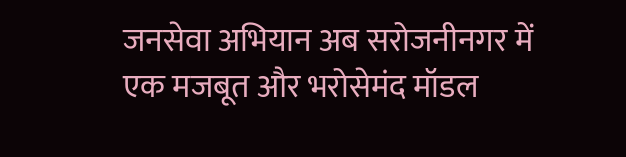जनसेवा अभियान अब सरोजनीनगर में एक मजबूत और भरोसेमंद मॉडल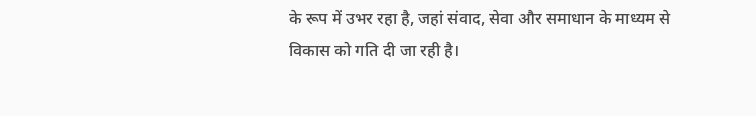के रूप में उभर रहा है, जहां संवाद, सेवा और समाधान के माध्यम से विकास को गति दी जा रही है।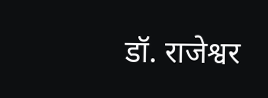डॉ. राजेश्वर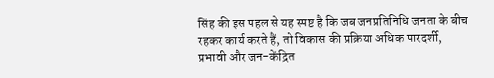सिंह की इस पहल से यह स्पष्ट है कि जब जनप्रतिनिधि जनता के बीच रहकर कार्य करते हैं, तो विकास की प्रक्रिया अधिक पारदर्शी, प्रभावी और जन-केंद्रित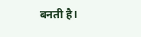बनती है।